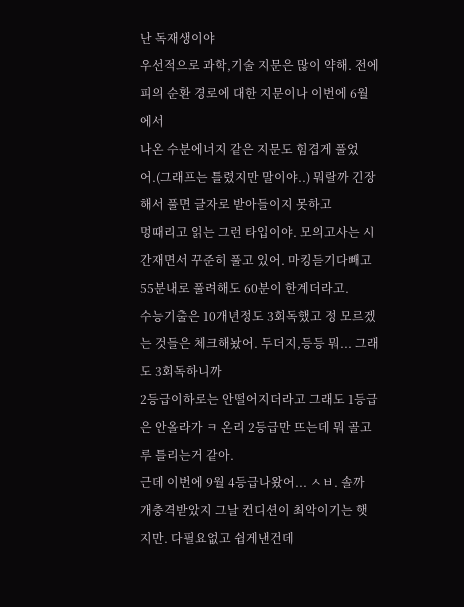난 독재생이야
우선적으로 과학,기술 지문은 많이 약해. 전에 피의 순환 경로에 대한 지문이나 이번에 6월에서
나온 수분에너지 같은 지문도 힘겹게 풀었어.(그래프는 틀렸지만 말이야..) 뭐랄까 긴장해서 풀면 글자로 받아들이지 못하고
멍때리고 읽는 그런 타입이야. 모의고사는 시간재면서 꾸준히 풀고 있어. 마킹듣기다빼고 55분내로 풀려해도 60분이 한계더라고.
수능기출은 10개년정도 3회독했고 정 모르겠는 것들은 체크해놨어. 두더지,등등 뭐... 그래도 3회독하니까
2등급이하로는 안떨어지더라고 그래도 1등급은 안올라가 ㅋ 온리 2등급만 뜨는데 뭐 골고루 틀리는거 같아.
근데 이번에 9월 4등급나왔어... ㅅㅂ. 솔까 개충격받았지 그날 컨디션이 최악이기는 햇지만. 다필요없고 쉽게낸건데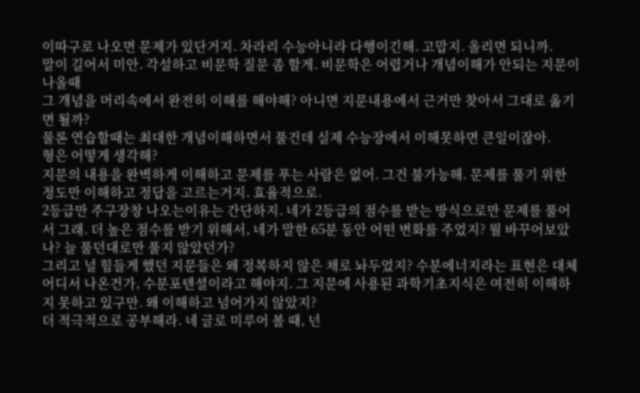이따구로 나오면 문제가 있단거지. 차라리 수능아니라 다행이긴해. 고맙지. 올리면 되니까.
말이 길어서 미안. 각설하고 비문학 질문 좀 할게. 비문학은 어렵거나 개념이해가 안되는 지문이 나올때
그 개념을 머리속에서 완전히 이해를 해야해? 아니면 지문내용에서 근거만 찾아서 그대로 옮기면 될까?
물론 연습할때는 최대한 개념이해하면서 풀건데 실제 수능장에서 이해못하면 큰일이잖아.
형은 어떻게 생각해?
지문의 내용을 완벽하게 이해하고 문제를 푸는 사람은 없어. 그건 불가능해. 문제를 풀기 위한 정도만 이해하고 정답을 고르는거지. 효율적으로.
2등급만 주구장창 나오는이유는 간단하지. 네가 2등급의 점수를 받는 방식으로만 문제를 풀어서 그래. 더 높은 점수를 받기 위해서, 네가 말한 65분 동안 어떤 변화를 주었지? 뭘 바꾸어보았나? 늘 풀던대로만 풀지 않았던가?
그리고 널 힘들게 했던 지문들은 왜 정복하지 않은 채로 놔두었지? 수분에너지라는 표현은 대체 어디서 나온건가, 수분포텐셜이라고 해야지. 그 지문에 사용된 과학기초지식은 여전히 이해하지 못하고 있구만. 왜 이해하고 넘어가지 않았지?
더 적극적으로 공부해라. 네 글로 미루어 볼 때, 넌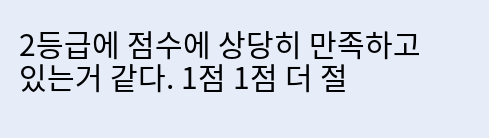2등급에 점수에 상당히 만족하고 있는거 같다. 1점 1점 더 절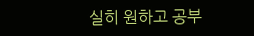실히 원하고 공부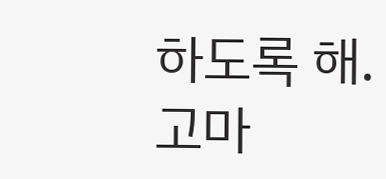하도록 해.
고마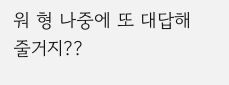워 형 나중에 또 대답해줄거지??